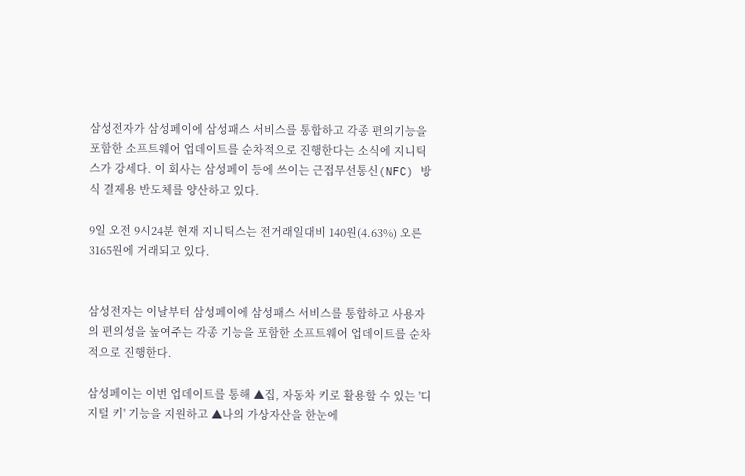삼성전자가 삼성페이에 삼성패스 서비스를 통합하고 각종 편의기능을 포함한 소프트웨어 업데이트를 순차적으로 진행한다는 소식에 지니틱스가 강세다. 이 회사는 삼성페이 등에 쓰이는 근접무선통신(NFC) 방식 결제용 반도체를 양산하고 있다.

9일 오전 9시24분 현재 지니틱스는 전거래일대비 140원(4.63%) 오른 3165원에 거래되고 있다.


삼성전자는 이날부터 삼성페이에 삼성패스 서비스를 통합하고 사용자의 편의성을 높여주는 각종 기능을 포함한 소프트웨어 업데이트를 순차적으로 진행한다.

삼성페이는 이번 업데이트를 통해 ▲집, 자동차 키로 활용할 수 있는 '디지털 키' 기능을 지원하고 ▲나의 가상자산을 한눈에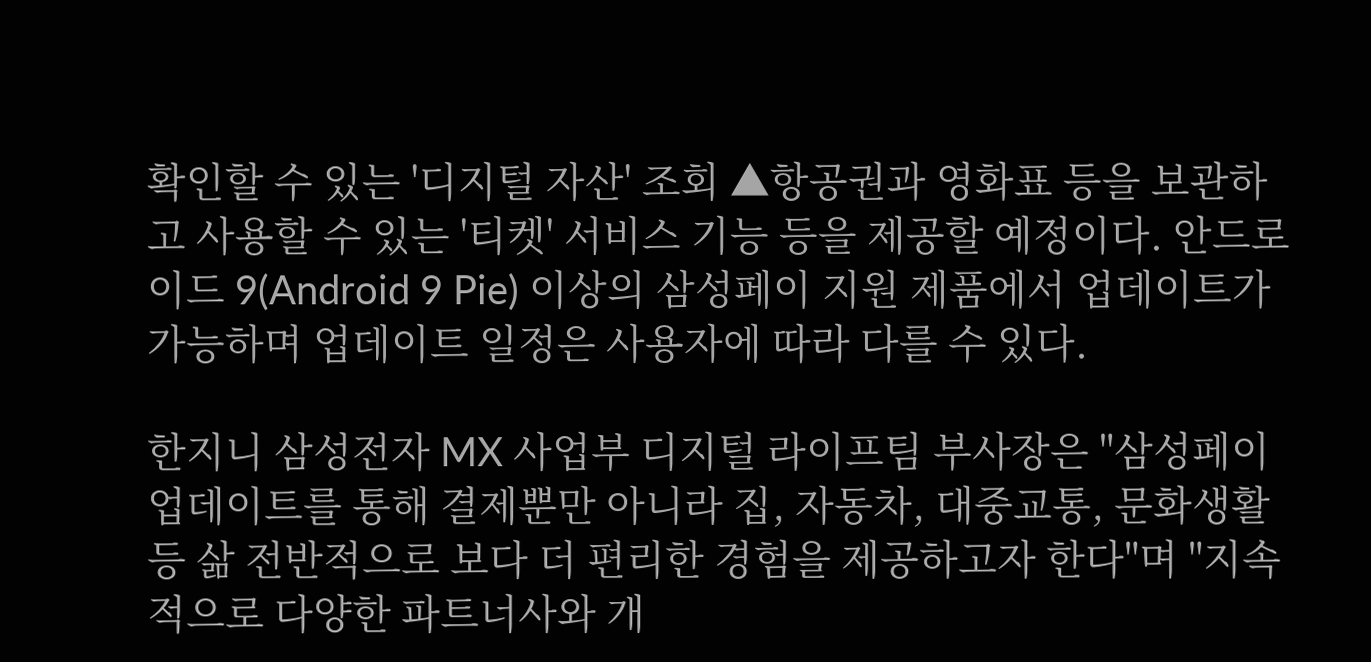확인할 수 있는 '디지털 자산' 조회 ▲항공권과 영화표 등을 보관하고 사용할 수 있는 '티켓' 서비스 기능 등을 제공할 예정이다. 안드로이드 9(Android 9 Pie) 이상의 삼성페이 지원 제품에서 업데이트가 가능하며 업데이트 일정은 사용자에 따라 다를 수 있다.

한지니 삼성전자 MX 사업부 디지털 라이프팀 부사장은 "삼성페이 업데이트를 통해 결제뿐만 아니라 집, 자동차, 대중교통, 문화생활 등 삶 전반적으로 보다 더 편리한 경험을 제공하고자 한다"며 "지속적으로 다양한 파트너사와 개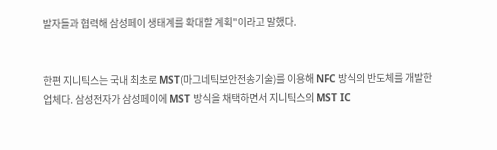발자들과 협력해 삼성페이 생태계를 확대할 계획"이라고 말했다.


한편 지니틱스는 국내 최초로 MST(마그네틱보안전송기술)를 이용해 NFC 방식의 반도체를 개발한 업체다. 삼성전자가 삼성페이에 MST 방식을 채택하면서 지니틱스의 MST IC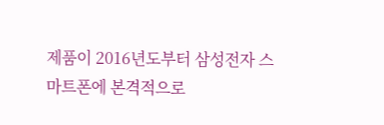제품이 2016년도부터 삼성전자 스마트폰에 본격적으로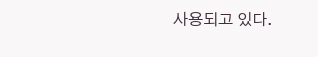사용되고 있다.